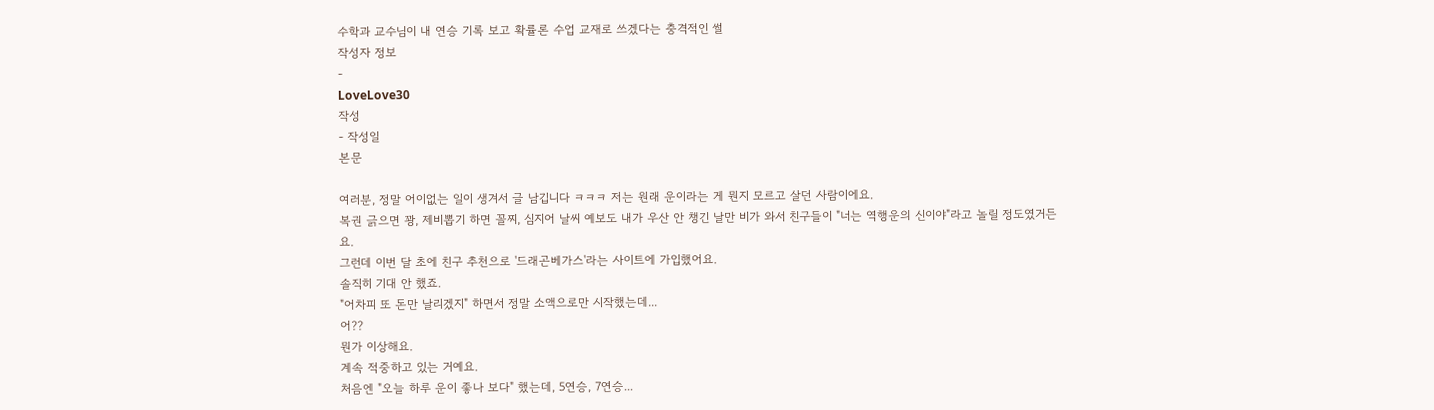수학과 교수님이 내 연승 기록 보고 확률론 수업 교재로 쓰겠다는 충격적인 썰
작성자 정보
-
LoveLove30
작성
- 작성일
본문

여러분, 정말 어이없는 일이 생겨서 글 남깁니다 ㅋㅋㅋ 저는 원래 운이라는 게 뭔지 모르고 살던 사람이에요.
복권 긁으면 꽝, 제비뽑기 하면 꼴찌, 심지어 날씨 예보도 내가 우산 안 챙긴 날만 비가 와서 친구들이 "너는 역행운의 신이야"라고 놀릴 정도였거든요.
그런데 이번 달 초에 친구 추천으로 '드래곤베가스'라는 사이트에 가입했어요.
솔직히 기대 안 했죠.
"어차피 또 돈만 날리겠지" 하면서 정말 소액으로만 시작했는데...
어??
뭔가 이상해요.
계속 적중하고 있는 거예요.
처음엔 "오늘 하루 운이 좋나 보다" 했는데, 5연승, 7연승...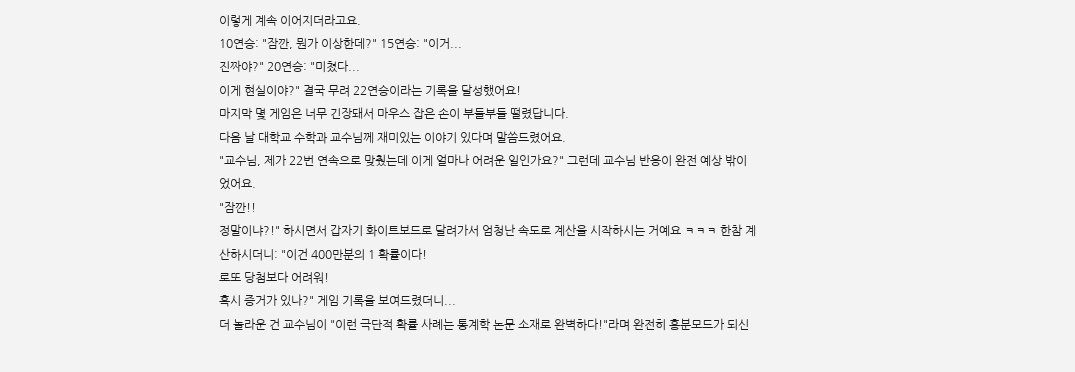이렇게 계속 이어지더라고요.
10연승: "잠깐, 뭔가 이상한데?" 15연승: "이거...
진짜야?" 20연승: "미쳤다...
이게 현실이야?" 결국 무려 22연승이라는 기록을 달성했어요!
마지막 몇 게임은 너무 긴장돼서 마우스 잡은 손이 부들부들 떨렸답니다.
다음 날 대학교 수학과 교수님께 재미있는 이야기 있다며 말씀드렸어요.
"교수님, 제가 22번 연속으로 맞췄는데 이게 얼마나 어려운 일인가요?" 그런데 교수님 반응이 완전 예상 밖이었어요.
"잠깐!!
정말이냐?!" 하시면서 갑자기 화이트보드로 달려가서 엄청난 속도로 계산을 시작하시는 거예요 ㅋㅋㅋ 한참 계산하시더니: "이건 400만분의 1 확률이다!
로또 당첨보다 어려워!
혹시 증거가 있나?" 게임 기록을 보여드렸더니...
더 놀라운 건 교수님이 "이런 극단적 확률 사례는 통계학 논문 소재로 완벽하다!"라며 완전히 흥분모드가 되신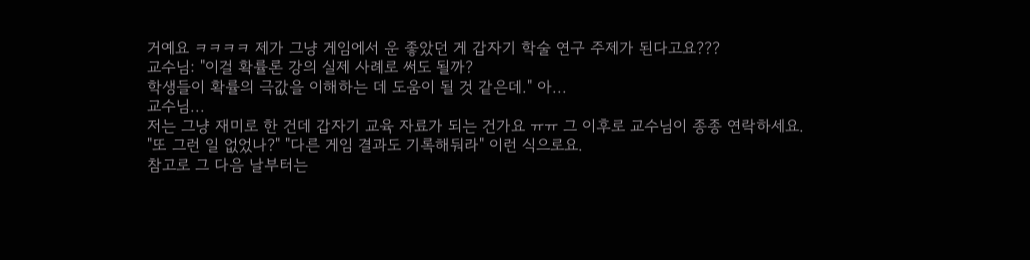거예요 ㅋㅋㅋㅋ 제가 그냥 게임에서 운 좋았던 게 갑자기 학술 연구 주제가 된다고요???
교수님: "이걸 확률론 강의 실제 사례로 써도 될까?
학생들이 확률의 극값을 이해하는 데 도움이 될 것 같은데." 아...
교수님...
저는 그냥 재미로 한 건데 갑자기 교육 자료가 되는 건가요 ㅠㅠ 그 이후로 교수님이 종종 연락하세요.
"또 그런 일 없었나?" "다른 게임 결과도 기록해둬라" 이런 식으로요.
참고로 그 다음 날부터는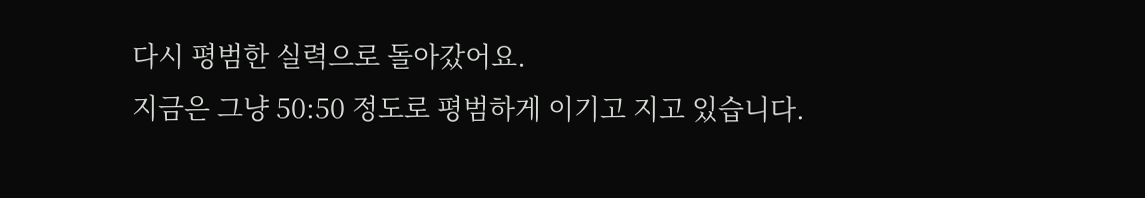다시 평범한 실력으로 돌아갔어요.
지금은 그냥 50:50 정도로 평범하게 이기고 지고 있습니다.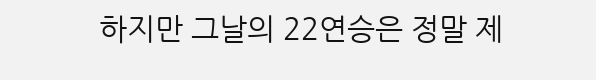하지만 그날의 22연승은 정말 제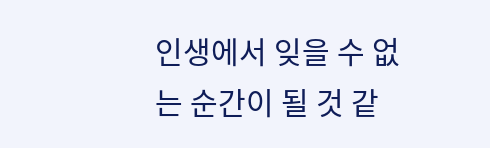인생에서 잊을 수 없는 순간이 될 것 같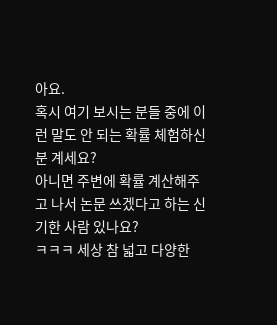아요.
혹시 여기 보시는 분들 중에 이런 말도 안 되는 확률 체험하신 분 계세요?
아니면 주변에 확률 계산해주고 나서 논문 쓰겠다고 하는 신기한 사람 있나요?
ㅋㅋㅋ 세상 참 넓고 다양한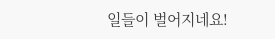일들이 벌어지네요!